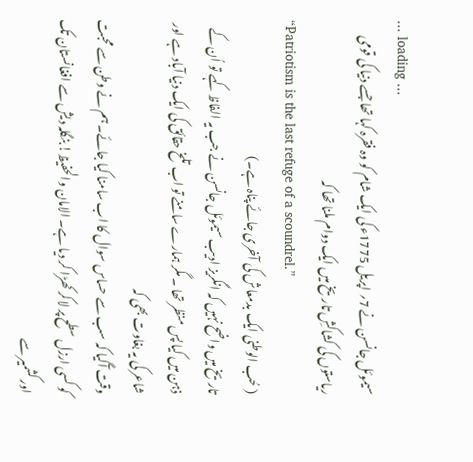... loading ...
سیموئل جانسن نے 7؍ اپریل 1775ء کی ایک شام کو وہ فقرہ کہا تھا جسے دنیا کی قومی ریاستوں کی کشاکشِ تاریخ میں ایک دوام ملنا تھا کہ
“Patriotism is the last refuge of a scoundrel.”
( حُب الوطنی ایک بدمعاش کی آخری جائے پناہ ہے۔)
تاریخ میں واضح نہیں کہ انگریز ادیب سیموئل جانسن نے جب یہ الفاظ کہے تو اُن کے ذہن میں کیا پس منظر تھا ۔ مگر ہمارے سامنے تو اب تلخ حقائق کی ایک دنیا آباد ہے اور شاعر کی یہ بغاوت بھی کہ
وقت آگیا کہ سب سے حساس سوال کا اب سامنا کیا جائے۔ ہم نے وطن سے محبت کو کسی ارزل سطح پر لاکر کھڑا کر دیا ہے۔ الامان والحفیظ! بنگلہ دیش سے افغانستان تک اور کشمیر سے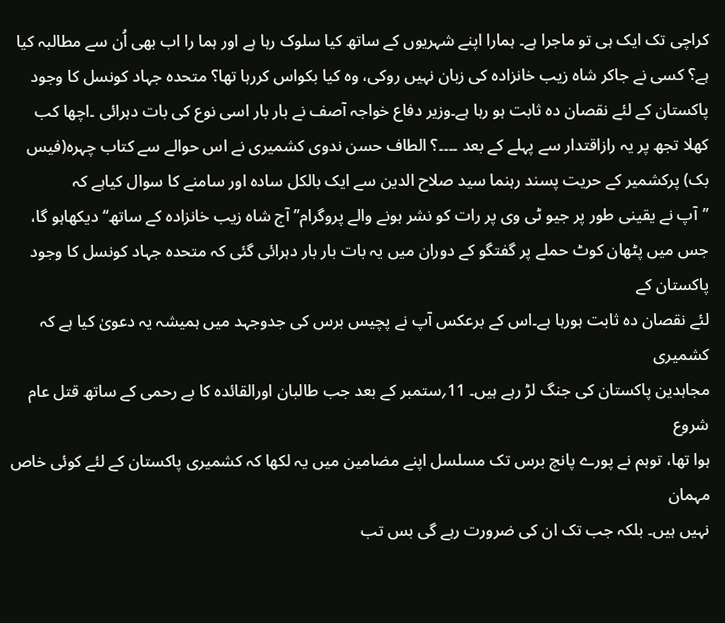کراچی تک ایک ہی تو ماجرا ہے۔ ہمارا اپنے شہریوں کے ساتھ کیا سلوک رہا ہے اور ہما را اب بھی اُن سے مطالبہ کیا ہے؟ کسی نے جاکر شاہ زیب خانزادہ کی زبان نہیں روکی، وہ کیا بکواس کررہا تھا؟ متحدہ جہاد کونسل کا وجود پاکستان کے لئے نقصان دہ ثابت ہو رہا ہے۔وزیر دفاع خواجہ آصف نے بار بار اسی نوع کی بات دہرائی ۔اچھا کب کھلا تجھ پر یہ رازاقتدار سے پہلے کے بعد ۔۔۔۔؟ الطاف حسن ندوی کشمیری نے اس حوالے سے کتاب چہرہ(فیس بک) پرکشمیر کے حریت پسند رہنما سید صلاح الدین سے ایک بالکل سادہ اور سامنے کا سوال کیاہے کہ
’’آپ نے یقینی طور پر جیو ٹی وی پر رات کو نشر ہونے والے پروگرام’’ آج شاہ زیب خانزادہ کے ساتھ‘‘ دیکھاہو گا،
جس میں پٹھان کوٹ حملے پر گفتگو کے دوران میں یہ بات بار بار دہرائی گئی کہ متحدہ جہاد کونسل کا وجود پاکستان کے
لئے نقصان دہ ثابت ہورہا ہے۔اس کے برعکس آپ نے پچیس برس کی جدوجہد میں ہمیشہ یہ دعویٰ کیا ہے کہ کشمیری
مجاہدین پاکستان کی جنگ لڑ رہے ہیں۔ 11؍ستمبر کے بعد جب طالبان اورالقائدہ کا بے رحمی کے ساتھ قتل عام شروع
ہوا تھا، توہم نے پورے پانچ برس تک مسلسل اپنے مضامین میں یہ لکھا کہ کشمیری پاکستان کے لئے کوئی خاص مہمان
نہیں ہیں۔ بلکہ جب تک ان کی ضرورت رہے گی بس تب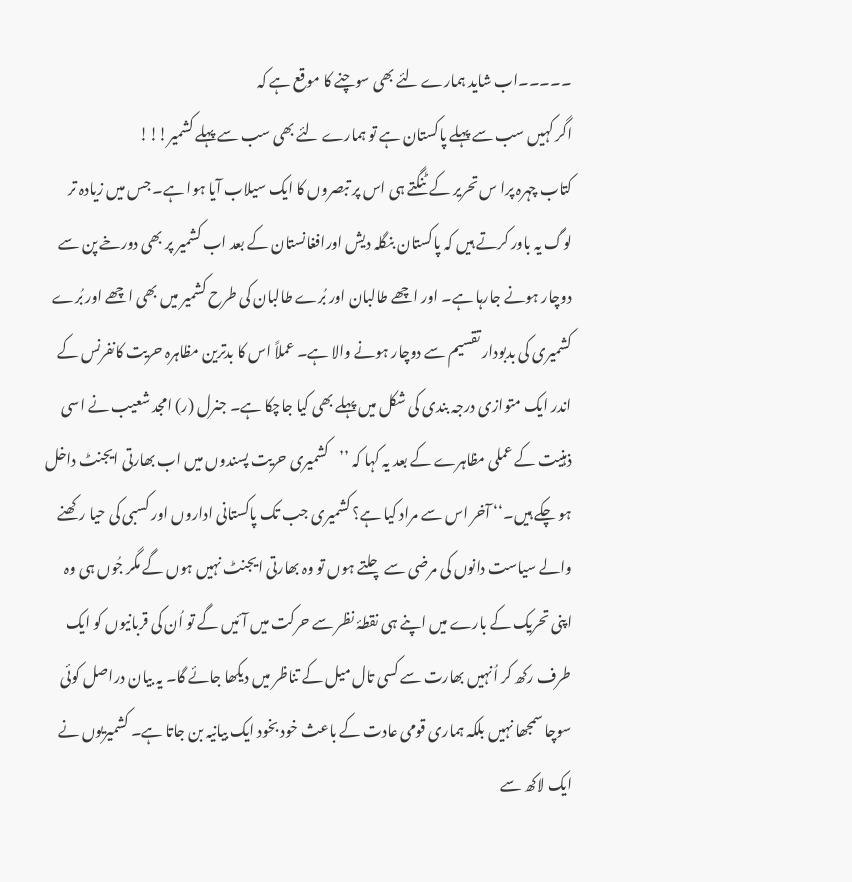۔۔۔۔۔اب شاید ہمارے لئے بھی سوچنے کا موقع ہے کہ
اگر کہیں سب سے پہلے پاکستان ہے تو ہمارے لئے بھی سب سے پہلے کشمیر!!!
کتاب چہرہ پرا س تحریر کے ٹنگتے ہی اس پر تبصروں کا ایک سیلاب آیا ہوا ہے۔ جس میں زیادہ تر لوگ یہ باور کرتے ہیں کہ پاکستان بنگلہ دیش اورافغانستان کے بعد اب کشمیر پر بھی دورخے پن سے دوچار ہونے جارہا ہے۔ اور اچھے طالبان اور بُرے طالبان کی طرح کشمیر میں بھی اچھے اور بُرے کشمیری کی بدبودار تقسیم سے دوچار ہونے والا ہے۔ عملاً اس کا بدترین مظاہرہ حریت کانفرنس کے اندر ایک متوازی درجہ بندی کی شکل میں پہلے بھی کیا جاچکا ہے۔ جنرل (ر) امجد شعیب نے اسی ذہنیت کے عملی مظاہرے کے بعد یہ کہا کہ ’’کشمیری حریت پسندوں میں اب بھارتی ایجنٹ داخل ہو چکے ہیں۔‘‘ آخر اس سے مراد کیا ہے؟ کشمیری جب تک پاکستانی اداروں اور کسبی کی حیا رکھنے والے سیاست دانوں کی مرضی سے چلتے ہوں تو وہ بھارتی ایجنٹ نہیں ہوں گے مگر جُوں ہی وہ اپنی تحریک کے بارے میں اپنے ہی نقطۂ نظر سے حرکت میں آئیں گے تو اُن کی قربانیوں کو ایک طرف رکھ کر اُنہیں بھارت سے کسی تال میل کے تناظر میں دیکھا جائے گا۔ یہ بیان دراصل کوئی سوچا سمجھا نہیں بلکہ ہماری قومی عادت کے باعث خود بخود ایک بیانیہ بن جاتا ہے۔ کشمیریوں نے ایک لاکھ سے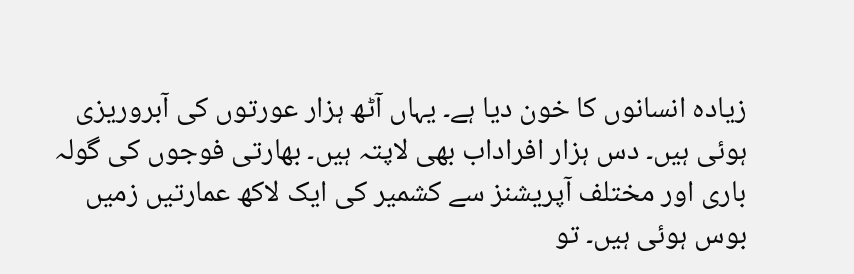زیادہ انسانوں کا خون دیا ہے۔ یہاں آٹھ ہزار عورتوں کی آبروریزی ہوئی ہیں۔ دس ہزار افراداب بھی لاپتہ ہیں۔ بھارتی فوجوں کی گولہ باری اور مختلف آپریشنز سے کشمیر کی ایک لاکھ عمارتیں زمیں بوس ہوئی ہیں۔ تو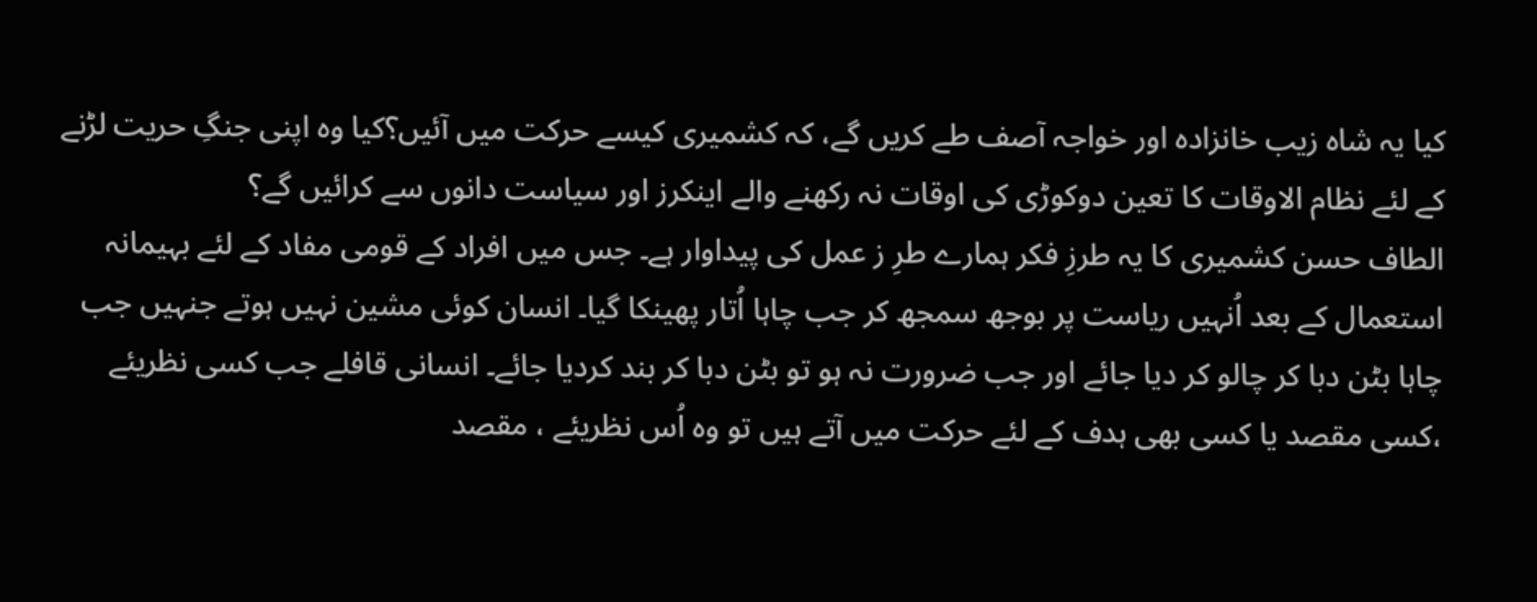کیا یہ شاہ زیب خانزادہ اور خواجہ آصف طے کریں گے، کہ کشمیری کیسے حرکت میں آئیں؟کیا وہ اپنی جنگِ حریت لڑنے کے لئے نظام الاوقات کا تعین دوکوڑی کی اوقات نہ رکھنے والے اینکرز اور سیاست دانوں سے کرائیں گے؟
الطاف حسن کشمیری کا یہ طرزِ فکر ہمارے طرِ ز عمل کی پیداوار ہے۔ جس میں افراد کے قومی مفاد کے لئے بہیمانہ استعمال کے بعد اُنہیں ریاست پر بوجھ سمجھ کر جب چاہا اُتار پھینکا گیا۔ انسان کوئی مشین نہیں ہوتے جنہیں جب چاہا بٹن دبا کر چالو کر دیا جائے اور جب ضرورت نہ ہو تو بٹن دبا کر بند کردیا جائے۔ انسانی قافلے جب کسی نظریئے ،کسی مقصد یا کسی بھی ہدف کے لئے حرکت میں آتے ہیں تو وہ اُس نظریئے ، مقصد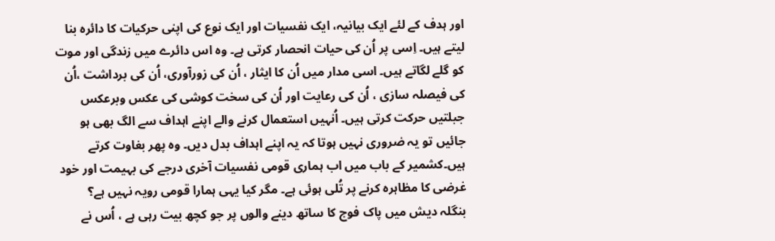اور ہدف کے لئے ایک بیانیہ، ایک نفسیات اور ایک نوع کی اپنی حرکیات کا دائرہ بنا لیتے ہیں۔ اِسی پر اُن کی حیات انحصار کرتی ہے۔ وہ اس دائرے میں زندگی اور موت کو گلے لگاتے ہیں۔ اسی مدار میں اُن کا ایثار ، اُن کی زورآوری، اُن کی برداشت ،اُن کی فیصلہ سازی ، اُن کی رعایت اور اُن کی سخت کوشی کی عکس وبرعکس جبلتیں حرکت کرتی ہیں۔ اُنہیں استعمال کرنے والے اپنے اہداف سے الگ بھی ہو جائیں تو یہ ضروری نہیں ہوتا کہ یہ اپنے اہداف بدل دیں۔ وہ پھر بغاوت کرتے ہیں۔کشمیر کے باب میں اب ہماری قومی نفسیات آخری درجے کی بہیمت اور خود غرضی کا مظاہرہ کرنے پر تُلی ہوئی ہے۔ مگر کیا یہی ہمارا قومی رویہ نہیں ہے؟
بنگلہ دیش میں پاک فوج کا ساتھ دینے والوں پر جو کچھ بیت رہی ہے ، اُس نے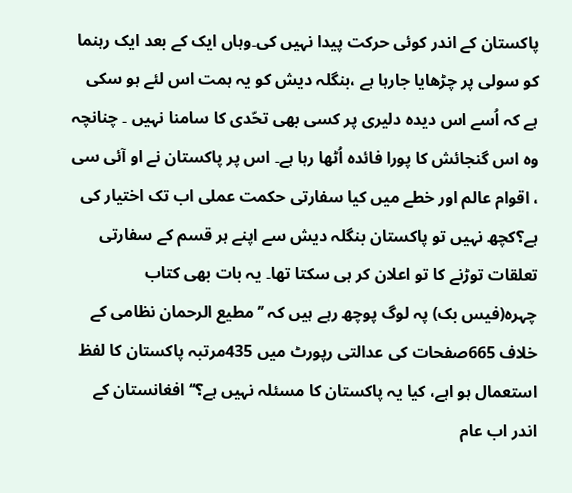پاکستان کے اندر کوئی حرکت پیدا نہیں کی۔وہاں ایک کے بعد ایک رہنما کو سولی پر چڑھایا جارہا ہے ،بنگلہ دیش کو یہ ہمت اس لئے ہو سکی ہے کہ اُسے اس دیدہ دلیری پر کسی بھی تحّدی کا سامنا نہیں ۔ چنانچہ وہ اس گنجائش کا پورا فائدہ اُٹھا رہا ہے۔ اس پر پاکستان نے او آئی سی ، اقوام عالم اور خطے میں کیا سفارتی حکمت عملی اب تک اختیار کی ہے؟کچھ نہیں تو پاکستان بنگلہ دیش سے اپنے ہر قسم کے سفارتی تعلقات توڑنے کا تو اعلان کر ہی سکتا تھا۔ یہ بات بھی کتاب چہرہ(فیس بک) پہ لوگ پوچھ رہے ہیں کہ ’’مطیع الرحمان نظامی کے خلاف 665صفحات کی عدالتی رپورٹ میں 435مرتبہ پاکستان کا لفظ استعمال ہو اہے، کیا یہ پاکستان کا مسئلہ نہیں ہے؟‘‘افغانستان کے اندر اب عام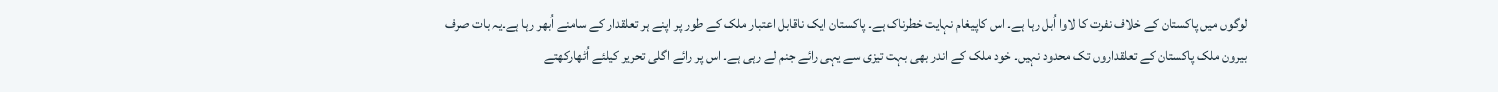لوگوں میں پاکستان کے خلاف نفرت کا لاوا اُبل رہا ہے۔ اس کاپیغام نہایت خطرناک ہے۔ پاکستان ایک ناقابل اعتبار ملک کے طور پر اپنے ہر تعلقدار کے سامنے اُبھر رہا ہے۔یہ بات صرف بیرون ملک پاکستان کے تعلقداروں تک محدود نہیں۔ خود ملک کے اندر بھی بہت تیزی سے یہی رائے جنم لے رہی ہے۔ اس پر رائے اگلی تحریر کیلئے اُٹھارکھتے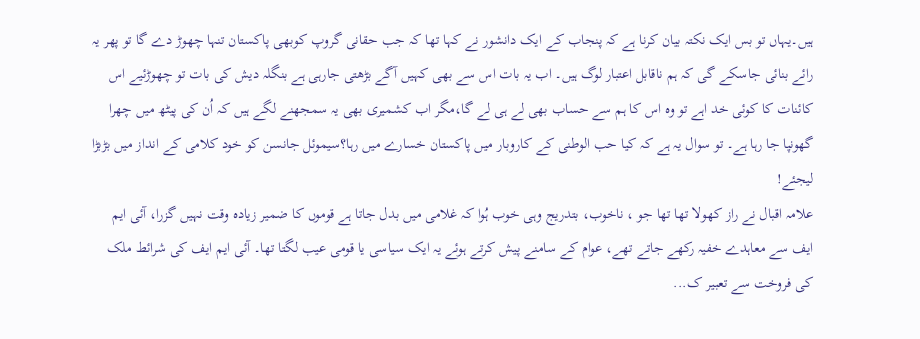ہیں۔یہاں تو بس ایک نکتہ بیان کرنا ہے کہ پنجاب کے ایک دانشور نے کہا تھا کہ جب حقانی گروپ کوبھی پاکستان تنہا چھوڑ دے گا تو پھر یہ رائے بنائی جاسکے گی کہ ہم ناقابل اعتبار لوگ ہیں۔ اب یہ بات اس سے بھی کہیں آگے بڑھتی جارہی ہے بنگلہ دیش کی بات تو چھوڑئیے اس کائنات کا کوئی خد اہے تو وہ اس کا ہم سے حساب بھی لے ہی لے گا،مگر اب کشمیری بھی یہ سمجھنے لگے ہیں کہ اُن کی پیٹھ میں چھرا گھونپا جا رہا ہے۔ تو سوال یہ ہے کہ کیا حب الوطنی کے کاروبار میں پاکستان خسارے میں رہا؟سیموئل جانسن کو خود کلامی کے انداز میں بڑبڑا لیجئے!
علامہ اقبال نے راز کھولا تھا تھا جو ، ناخوب، بتدریج وہی خوب ہُوا کہ غلامی میں بدل جاتا ہے قوموں کا ضمیر زیادہ وقت نہیں گزرا، آئی ایم ایف سے معاہدے خفیہ رکھے جاتے تھے، عوام کے سامنے پیش کرتے ہوئے یہ ایک سیاسی یا قومی عیب لگتا تھا۔ آئی ایم ایف کی شرائط ملک کی فروخت سے تعبیر ک...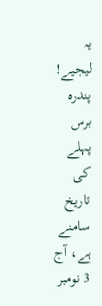یہ لیجیے! پندرہ برس پہلے کی تاریخ سامنے ہے، آج 3 نومبر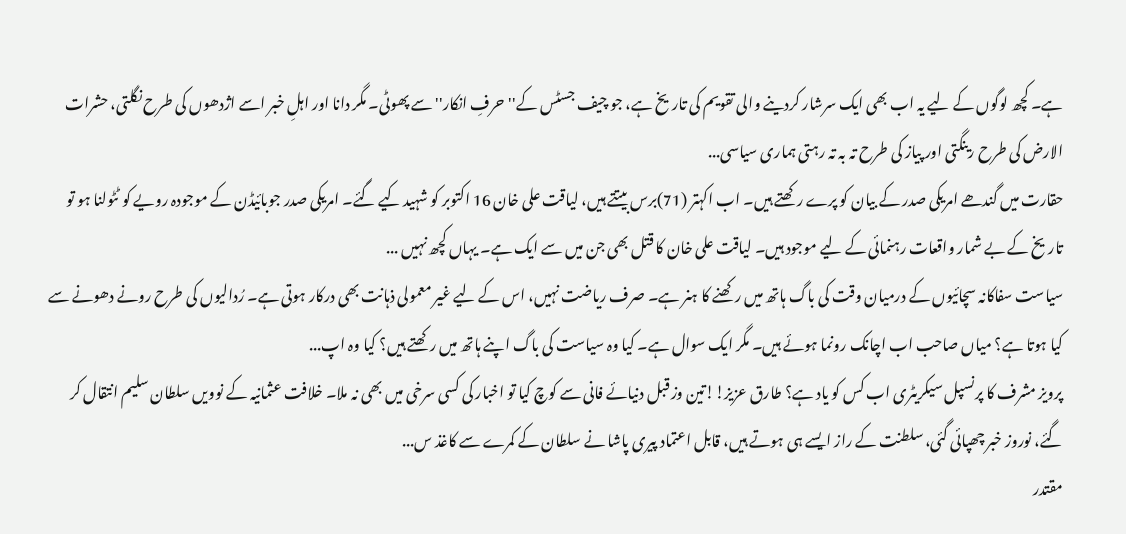ہے۔ کچھ لوگوں کے لیے یہ اب بھی ایک سرشار کردینے والی تقویم کی تاریخ ہے، جو چیف جسٹس کے''حرفِ انکار'' سے پھوٹی۔ مگر دانا اور اہلِ خبر اسے اژدھوں کی طرح نگلتی، حشرات الارض کی طرح رینگتی اور پیاز کی طرح تہ بہ تہ رہتی ہماری سیاسی...
حقارت میں گندھے امریکی صدر کے بیان کو پرے رکھتے ہیں۔ اب اکہتر (71)برس بیتتے ہیں، لیاقت علی خان 16 اکتوبر کو شہید کیے گئے۔ امریکی صدر جوبائیڈن کے موجودہ رویے کو ٹٹولنا ہو تو تاریخ کے بے شمار واقعات رہنمائی کے لیے موجود ہیں۔ لیاقت علی خان کا قتل بھی جن میں سے ایک ہے۔ یہاں کچھ نہیں ...
سیاست سفاکانہ سچائیوں کے درمیان وقت کی باگ ہاتھ میں رکھنے کا ہنر ہے۔ صرف ریاضت نہیں، اس کے لیے غیر معمولی ذہانت بھی درکار ہوتی ہے۔ رُدالیوں کی طرح رونے دھونے سے کیا ہوتا ہے؟ میاں صاحب اب اچانک رونما ہوئے ہیں۔ مگر ایک سوال ہے۔ کیا وہ سیاست کی باگ اپنے ہاتھ میں رکھتے ہیں؟ کیا وہ اپ...
پرویز مشرف کا پرنسپل سیکریٹری اب کس کو یاد ہے؟ طارق عزیز!!تین وز قبل دنیائے فانی سے کوچ کیا تو اخبار کی کسی سرخی میں بھی نہ ملا۔ خلافت عثمانیہ کے نوویں سلطان سلیم انتقال کر گئے، نوروز خبر چھپائی گئی، سلطنت کے راز ایسے ہی ہوتے ہیں، قابل اعتماد پیری پاشا نے سلطان کے کمرے سے کاغذ س...
مقتدر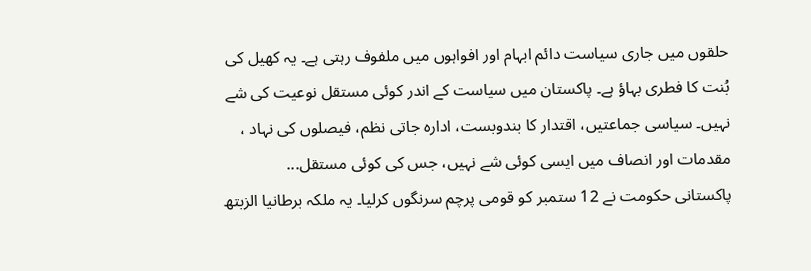حلقوں میں جاری سیاست دائم ابہام اور افواہوں میں ملفوف رہتی ہے۔ یہ کھیل کی بُنت کا فطری بہاؤ ہے۔ پاکستان میں سیاست کے اندر کوئی مستقل نوعیت کی شے نہیں۔ سیاسی جماعتیں، اقتدار کا بندوبست، ادارہ جاتی نظم، فیصلوں کی نہاد ، مقدمات اور انصاف میں ایسی کوئی شے نہیں، جس کی کوئی مستقل...
پاکستانی حکومت نے 12 ستمبر کو قومی پرچم سرنگوں کرلیا۔ یہ ملکہ برطانیا الزبتھ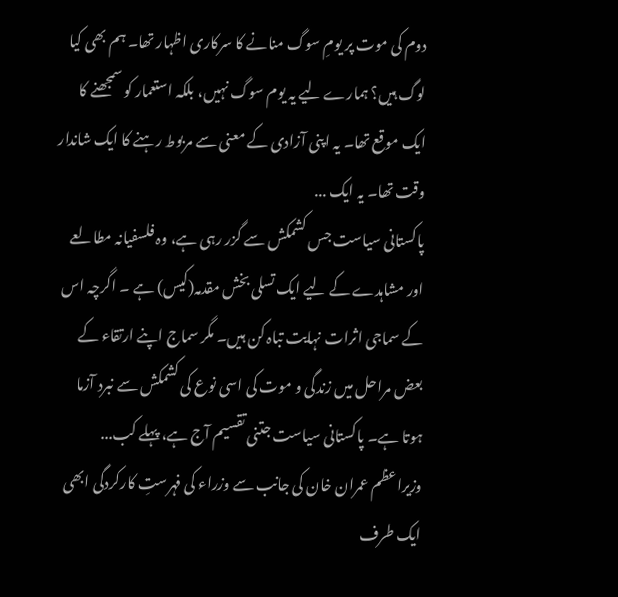دوم کی موت پر یومِ سوگ منانے کا سرکاری اظہار تھا۔ ہم بھی کیا لوگ ہیں؟ ہمارے لیے یہ یوم سوگ نہیں، بلکہ استعمار کو سمجھنے کا ایک موقع تھا۔ یہ اپنی آزادی کے معنی سے مربوط رہنے کا ایک شاندار وقت تھا۔ یہ ایک ...
پاکستانی سیاست جس کشمکش سے گزر رہی ہے، وہ فلسفیانہ مطالعے اور مشاہدے کے لیے ایک تسلی بخش مقدمہ(کیس) ہے ۔ اگرچہ اس کے سماجی اثرات نہایت تباہ کن ہیں۔ مگر سماج اپنے ارتقاء کے بعض مراحل میں زندگی و موت کی اسی نوع کی کشمکش سے نبرد آزما ہوتا ہے۔ پاکستانی سیاست جتنی تقسیم آج ہے، پہلے کب...
وزیراعظم عمران خان کی جانب سے وزراء کی فہرستِ کارکردگی ابھی ایک طرف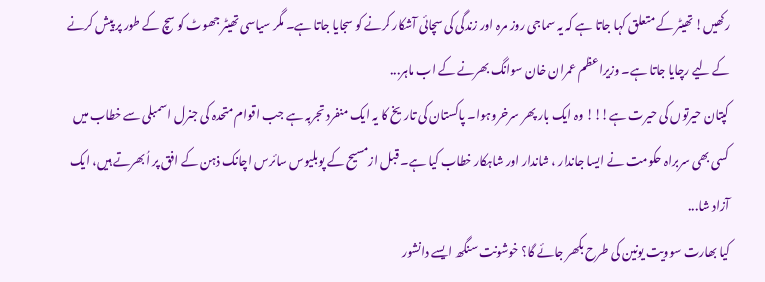رکھیں! تھیٹر کے متعلق کہا جاتا ہے کہ یہ سماجی روز مرہ اور زندگی کی سچائی آشکار کرنے کو سجایا جاتا ہے۔ مگر سیاسی تھیٹر جھوٹ کو سچ کے طور پر پیش کرنے کے لیے رچایا جاتا ہے۔ وزیراعظم عمران خان سوانگ بھرنے کے اب ماہر...
کپتان حیرتوں کی حیرت ہے!!! وہ ایک بار پھر سرخروہوا۔ پاکستان کی تاریخ کا یہ ایک منفرد تجربہ ہے جب اقوام متحدہ کی جنرل اسمبلی سے خطاب میں کسی بھی سربراہ حکومت نے ایسا جاندار ، شاندار اور شاہکار خطاب کیا ہے۔ قبل ازمسیح کے پوبلیوس سائرس اچانک ذہن کے افق پر اُبھرتے ہیں، ایک آزاد شا...
کیا بھارت سوویت یونین کی طرح بکھر جائے گا؟ خوشونت سنگھ ایسے دانشور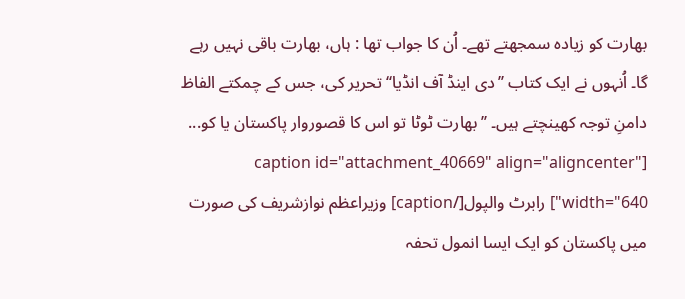بھارت کو زیادہ سمجھتے تھے۔ اُن کا جواب تھا : ہاں، بھارت باقی نہیں رہے گا۔ اُنہوں نے ایک کتاب ’’دی اینڈ آف انڈیا‘‘ تحریر کی، جس کے چمکتے الفاظ دامنِ توجہ کھینچتے ہیں۔ ’’بھارت ٹوٹا تو اس کا قصوروار پاکستان یا کو...
[caption id="attachment_40669" align="aligncenter" width="640"] رابرٹ والپول[/caption] وزیراعظم نوازشریف کی صورت میں پاکستان کو ایک ایسا انمول تحفہ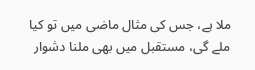ملا ہے، جس کی مثال ماضی میں تو کیا ملے گی، مستقبل میں بھی ملنا دشوار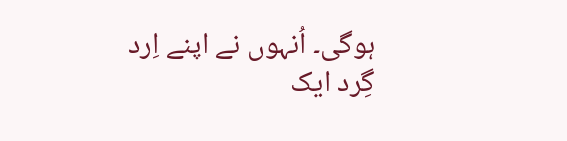ہوگی۔ اُنہوں نے اپنے اِرد گِرد ایک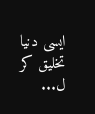ایسی دنیا تخلیق کر ل...